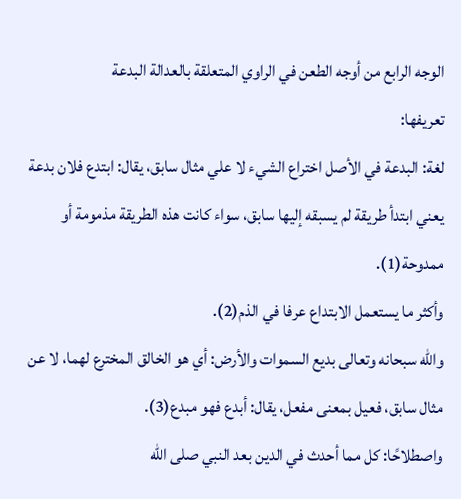الوجه الرابع من أوجه الطعن في الراوي المتعلقة بالعدالة البدعة
تعريفها:
لغة: البدعة في الأصل اختراع الشيء لا علي مثال سابق، يقال: ابتدع فلان بدعة يعني ابتدأ طريقة لم يسبقه إليها سابق، سواء كانت هذه الطريقة مذمومة أو ممدوحة(1).
وأكثر ما يستعمل الابتداع عرفا في الذم(2).
والله سبحانه وتعالى بديع السموات والأرض: أي هو الخالق المخترع لهما، لا عن مثال سابق، فعيل بمعنى مفعل، يقال: أبدع فهو مبدع(3).
واصطلاحًا: كل مما أحدث في الدين بعد النبي صلى الله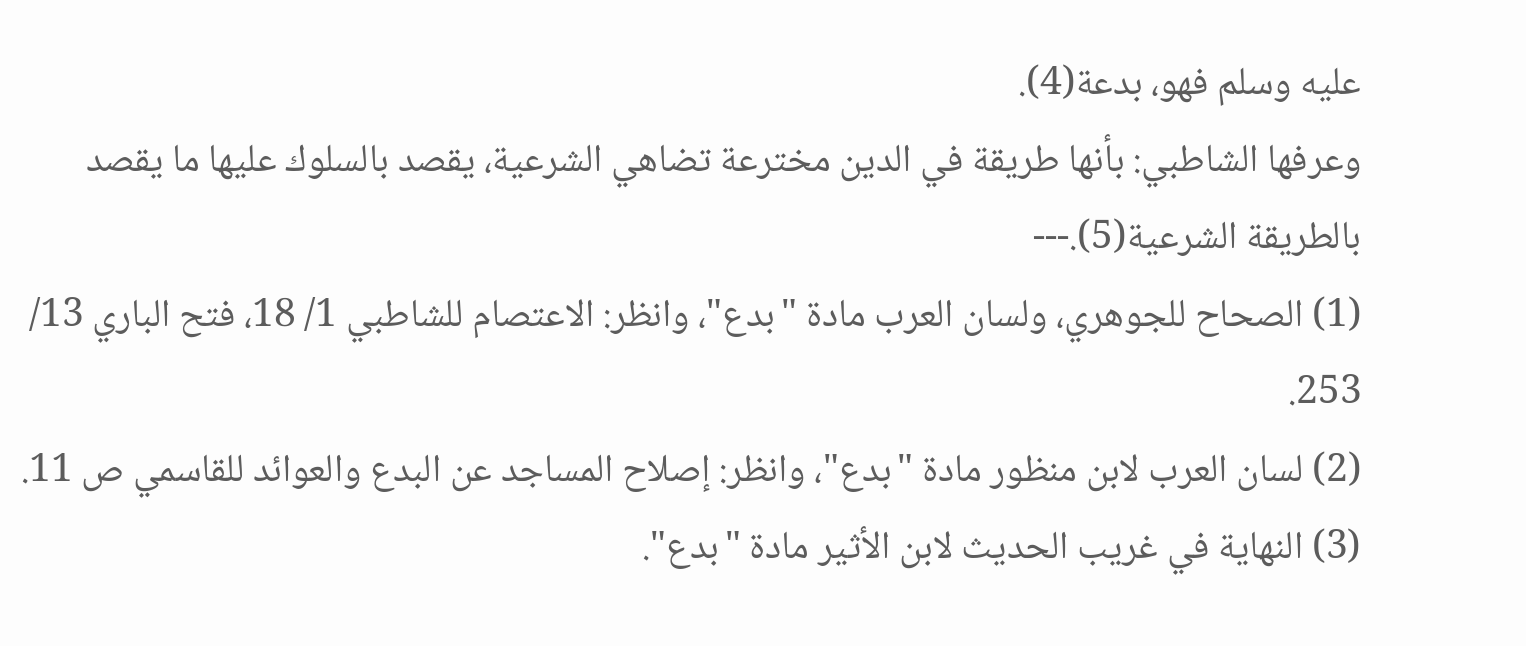عليه وسلم فهو، بدعة(4).
وعرفها الشاطبي: بأنها طريقة في الدين مخترعة تضاهي الشرعية، يقصد بالسلوك عليها ما يقصد بالطريقة الشرعية(5).---
(1) الصحاح للجوهري، ولسان العرب مادة "بدع"، وانظر: الاعتصام للشاطبي 1/ 18، فتح الباري 13/ 253.
(2) لسان العرب لابن منظور مادة "بدع"، وانظر: إصلاح المساجد عن البدع والعوائد للقاسمي ص 11.
(3) النهاية في غريب الحديث لابن الأثير مادة "بدع".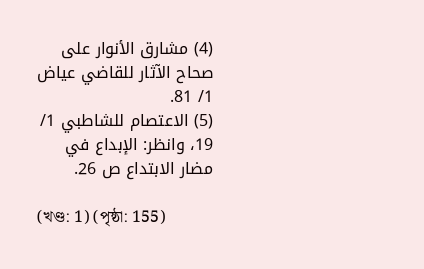(4) مشارق الأنوار على صحاح الآثار للقاضي عياض 1/ 81.
(5) الاعتصام للشاطبي 1/ 19، وانظر: الإبداع في مضار الابتداع ص 26.

(খণ্ড: 1) (পৃষ্ঠা: 155)